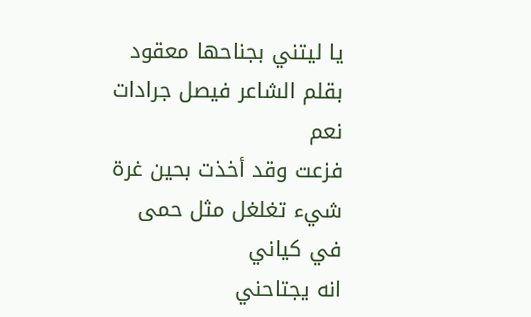يا ليتني بجناحها معقود
بقلم الشاعر فيصل جرادات
نعم
فزعت وقد أخذت بحين غرة
شيء تغلغل مثل حمى
في كياني
انه يجتاحني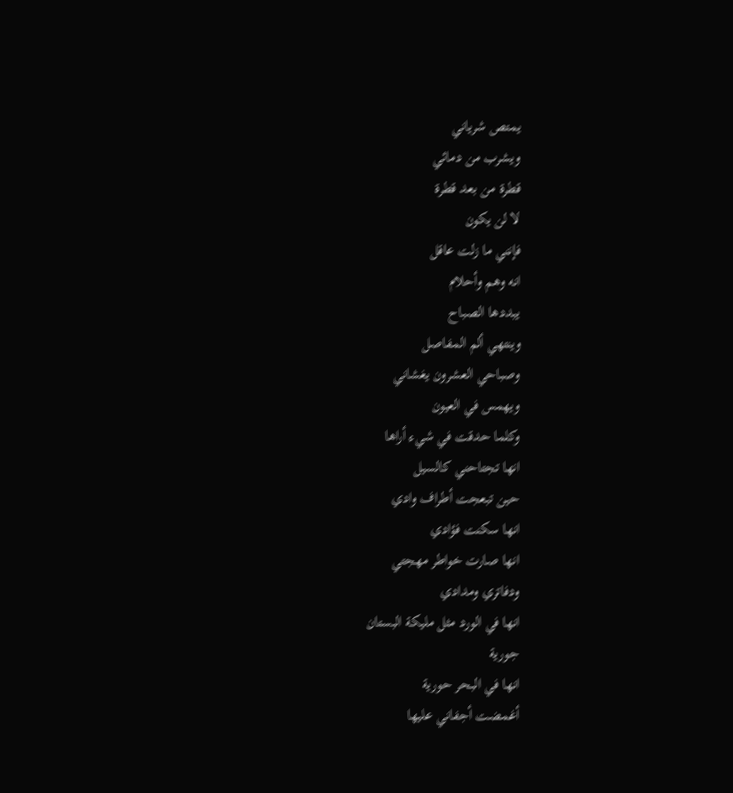يمتص شرياني
ويشرب من دمائي
قطرة من بعد قطرة
لا لن يكون
فإنني ما زلت عاقل
انه وهم وأحلام
يبددها الصباح
وينتهي ألم المفاصل
وصباحي العشرون يغشاني
ويهمس في العيون
وكلما حدقت في شيء أراها
انها تجتاحني كالسيل
حين تبعجت أطراف وادي
انها سكنت فؤادي
انها صارت خواطر مهجتي
ودفاتري ومدادي
انها في الورد مثل مليكة البستان
جورية
انها في البحر حورية
أغمضت أجفاني عليها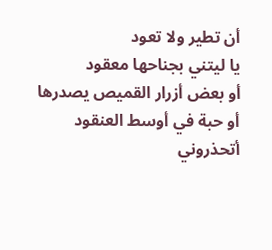أن تطير ولا تعود
يا ليتني بجناحها معقود
أو بعض أزرار القميص يصدرها
أو حبة في أوسط العنقود
أتحذروني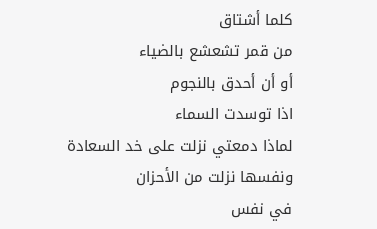كلما أشتاق
من قمر تشعشع بالضياء
أو أن أحدق بالنجوم
اذا توسدت السماء
لماذا دمعتي نزلت على خد السعادة
ونفسها نزلت من الأحزان
في نفس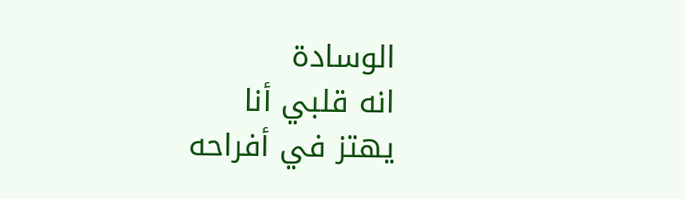الوسادة
انه قلبي أنا
يهتز في أفراحه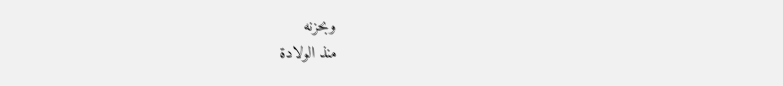وبحزنه
منذ الولادة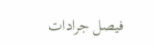فيصل جرادات